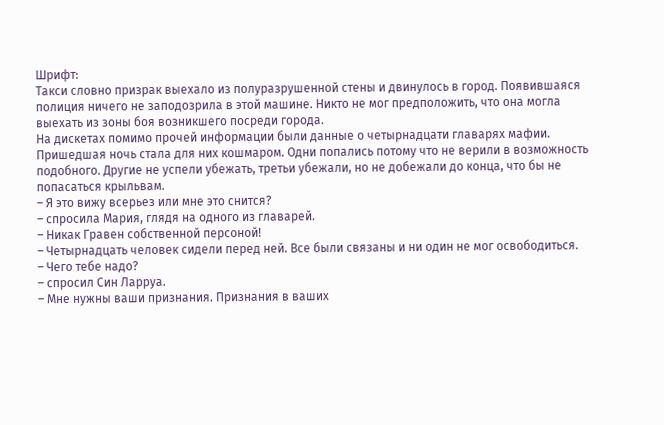Шрифт:
Такси словно призрак выехало из полуразрушенной стены и двинулось в город. Появившаяся полиция ничего не заподозрила в этой машине. Никто не мог предположить, что она могла выехать из зоны боя возникшего посреди города.
На дискетах помимо прочей информации были данные о четырнадцати главарях мафии. Пришедшая ночь стала для них кошмаром. Одни попались потому что не верили в возможность подобного. Другие не успели убежать, третьи убежали, но не добежали до конца, что бы не попасаться крыльвам.
– Я это вижу всерьез или мне это снится?
– спросила Мария, глядя на одного из главарей.
– Никак Гравен собственной персоной!
– Четырнадцать человек сидели перед ней. Все были связаны и ни один не мог освободиться.
– Чего тебе надо?
– спросил Син Ларруа.
– Мне нужны ваши признания. Признания в ваших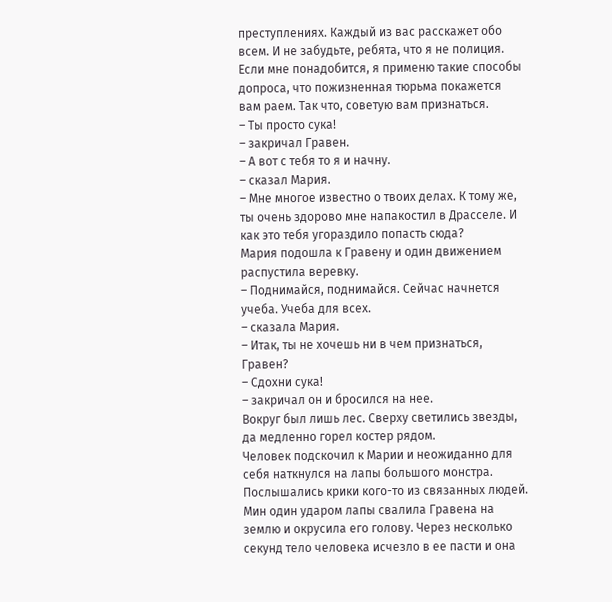преступлениях. Каждый из вас расскажет обо всем. И не забудьте, ребята, что я не полиция. Если мне понадобится, я применю такие способы допроса, что пожизненная тюрьма покажется вам раем. Так что, советую вам признаться.
– Ты просто сука!
– закричал Гравен.
– А вот с тебя то я и начну.
– сказал Мария.
– Мне многое известно о твоих делах. К тому же, ты очень здорово мне напакостил в Драсселе. И как это тебя угораздило попасть сюда?
Мария подошла к Гравену и один движением распустила веревку.
– Поднимайся, поднимайся. Сейчас начнется учеба. Учеба для всех.
– сказала Мария.
– Итак, ты не хочешь ни в чем признаться, Гравен?
– Сдохни сука!
– закричал он и бросился на нее.
Вокруг был лишь лес. Сверху светились звезды, да медленно горел костер рядом.
Человек подскочил к Марии и неожиданно для себя наткнулся на лапы большого монстра. Послышались крики кого-то из связанных людей. Мин один ударом лапы свалила Гравена на землю и окрусила его голову. Через несколько секунд тело человека исчезло в ее пасти и она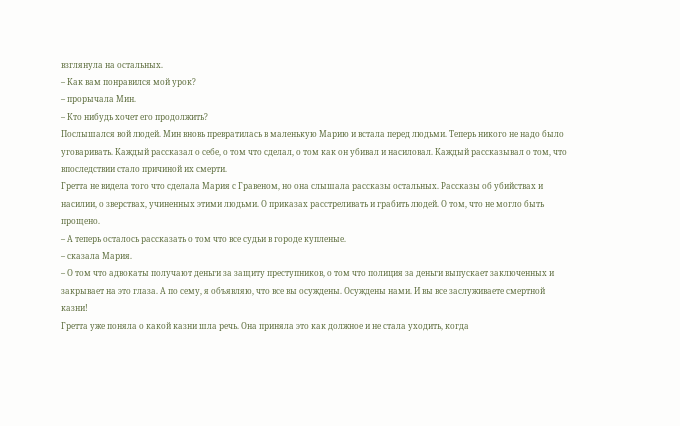взглянула на остальных.
– Как вам понравился мой урок?
– прорычала Мин.
– Кто нибудь хочет его продолжить?
Послышался вой людей. Мин вновь превратилась в маленькую Марию и встала перед людьми. Теперь никого не надо было уговаривать. Каждый рассказал о себе, о том что сделал, о том как он убивал и насиловал. Каждый рассказывал о том, что впоследствии стало причиной их смерти.
Гретта не видела того что сделала Мария с Гравеном, но она слышала рассказы остальных. Рассказы об убийствах и насилии, о зверствах, учиненных этими людьми. О приказах расстреливать и грабить людей. О том, что не могло быть прощено.
– А теперь осталось рассказать о том что все судьи в городе купленые.
– сказала Мария.
– О том что адвокаты получают деньги за защиту преступников, о том что полиция за деньги выпускает заключенных и закрывает на это глаза. А по сему, я объявляю, что все вы осуждены. Осуждены нами. И вы все заслуживаете смертной казни!
Гретта уже поняла о какой казни шла речь. Она приняла это как должное и не стала уходить, когда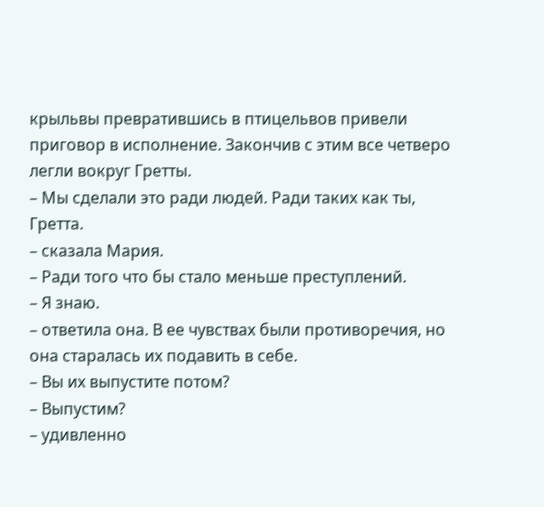крыльвы превратившись в птицельвов привели приговор в исполнение. Закончив с этим все четверо легли вокруг Гретты.
– Мы сделали это ради людей. Ради таких как ты, Гретта.
– сказала Мария.
– Ради того что бы стало меньше преступлений.
– Я знаю.
– ответила она. В ее чувствах были противоречия, но она старалась их подавить в себе.
– Вы их выпустите потом?
– Выпустим?
– удивленно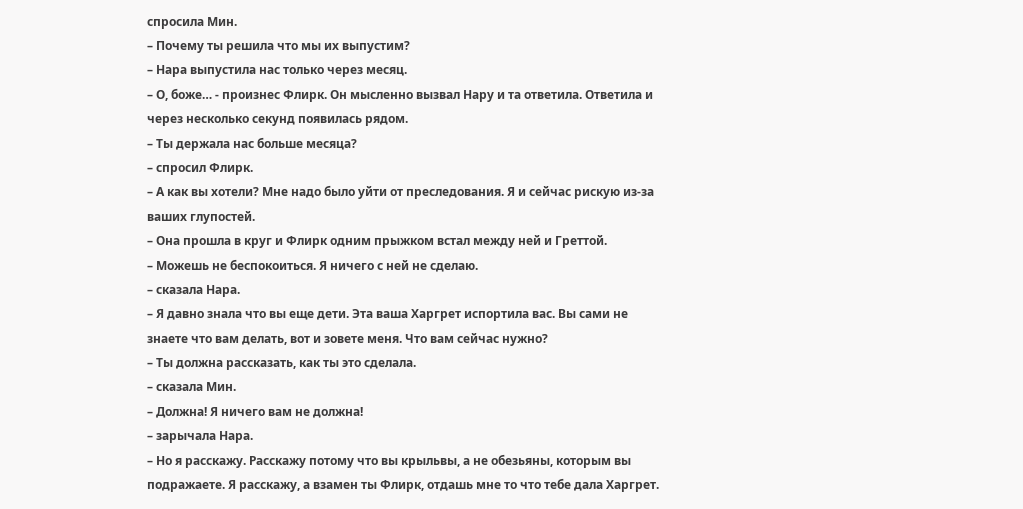спросила Мин.
– Почему ты решила что мы их выпустим?
– Нара выпустила нас только через месяц.
– О, боже… - произнес Флирк. Он мысленно вызвал Нару и та ответила. Ответила и через несколько секунд появилась рядом.
– Ты держала нас больше месяца?
– спросил Флирк.
– А как вы хотели? Мне надо было уйти от преследования. Я и сейчас рискую из-за ваших глупостей.
– Она прошла в круг и Флирк одним прыжком встал между ней и Греттой.
– Можешь не беспокоиться. Я ничего с ней не сделаю.
– сказала Нара.
– Я давно знала что вы еще дети. Эта ваша Харгрет испортила вас. Вы сами не знаете что вам делать, вот и зовете меня. Что вам сейчас нужно?
– Ты должна рассказать, как ты это сделала.
– сказала Мин.
– Должна! Я ничего вам не должна!
– зарычала Нара.
– Но я расскажу. Расскажу потому что вы крыльвы, а не обезьяны, которым вы подражаете. Я расскажу, а взамен ты Флирк, отдашь мне то что тебе дала Харгрет.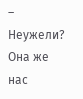– Неужели? Она же нас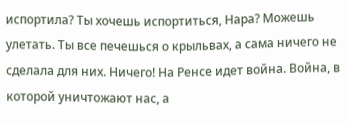испортила? Ты хочешь испортиться, Нара? Можешь улетать. Ты все печешься о крыльвах, а сама ничего не сделала для них. Ничего! На Ренсе идет война. Война, в которой уничтожают нас, а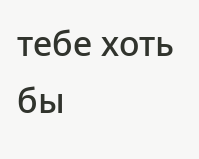тебе хоть бы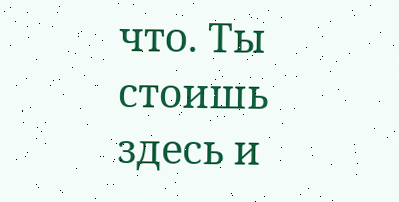что. Ты стоишь здесь и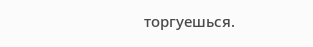торгуешься.